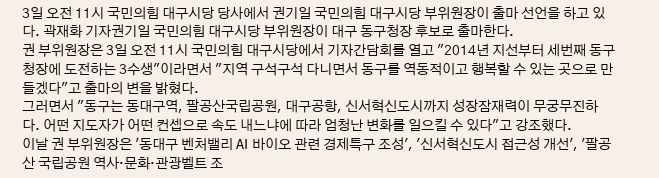3일 오전 11시 국민의힘 대구시당 당사에서 권기일 국민의힘 대구시당 부위원장이 출마 선언을 하고 있다. 곽재화 기자권기일 국민의힘 대구시당 부위원장이 대구 동구청장 후보로 출마한다.
권 부위원장은 3일 오전 11시 국민의힘 대구시당에서 기자간담회를 열고 "2014년 지선부터 세번째 동구청장에 도전하는 3수생"이라면서 "지역 구석구석 다니면서 동구를 역동적이고 행복할 수 있는 곳으로 만들겠다"고 출마의 변을 밝혔다.
그러면서 "동구는 동대구역, 팔공산국립공원, 대구공항, 신서혁신도시까지 성장잠재력이 무궁무진하다. 어떤 지도자가 어떤 컨셉으로 속도 내느냐에 따라 엄청난 변화를 일으킬 수 있다"고 강조했다.
이날 권 부위원장은 '동대구 벤처밸리 AI 바이오 관련 경제특구 조성', '신서혁신도시 접근성 개선', '팔공산 국립공원 역사·문화·관광벨트 조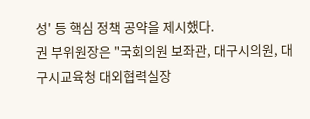성' 등 핵심 정책 공약을 제시했다.
권 부위원장은 "국회의원 보좌관, 대구시의원, 대구시교육청 대외협력실장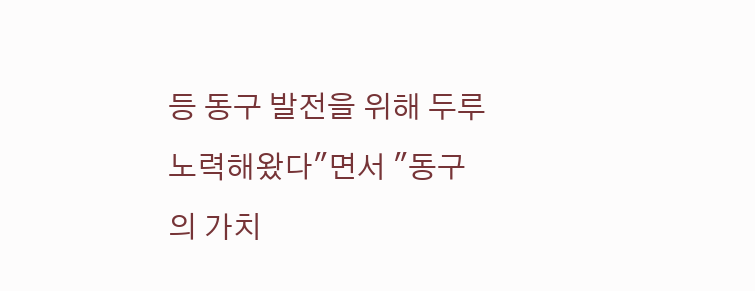등 동구 발전을 위해 두루 노력해왔다"면서 "동구의 가치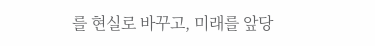를 현실로 바꾸고, 미래를 앞당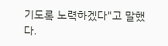기도록 노력하겠다"고 말했다.